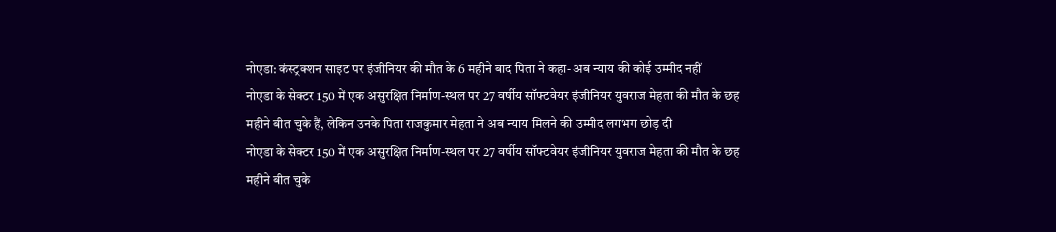नोएडा: कंस्ट्रक्शन साइट पर इंजीनियर की मौत के 6 महीने बाद पिता ने कहा- अब न्याय की कोई उम्मीद नहीं
नोएडा के सेक्टर 150 में एक असुरक्षित निर्माण-स्थल पर 27 वर्षीय सॉफ्टवेयर इंजीनियर युवराज मेहता की मौत के छह महीने बीत चुके हैं, लेकिन उनके पिता राजकुमार मेहता ने अब न्याय मिलने की उम्मीद लगभग छोड़ दी
नोएडा के सेक्टर 150 में एक असुरक्षित निर्माण-स्थल पर 27 वर्षीय सॉफ्टवेयर इंजीनियर युवराज मेहता की मौत के छह महीने बीत चुके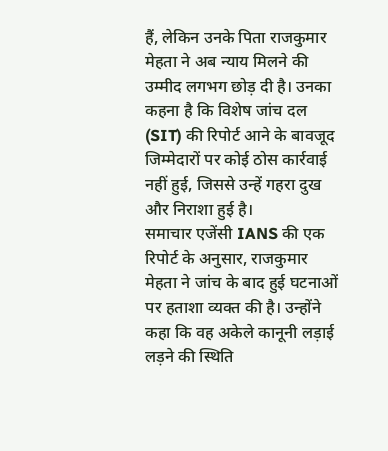हैं, लेकिन उनके पिता राजकुमार मेहता ने अब न्याय मिलने की उम्मीद लगभग छोड़ दी है। उनका कहना है कि विशेष जांच दल (SIT) की रिपोर्ट आने के बावजूद जिम्मेदारों पर कोई ठोस कार्रवाई नहीं हुई, जिससे उन्हें गहरा दुख और निराशा हुई है।
समाचार एजेंसी IANS की एक रिपोर्ट के अनुसार, राजकुमार मेहता ने जांच के बाद हुई घटनाओं पर हताशा व्यक्त की है। उन्होंने कहा कि वह अकेले कानूनी लड़ाई लड़ने की स्थिति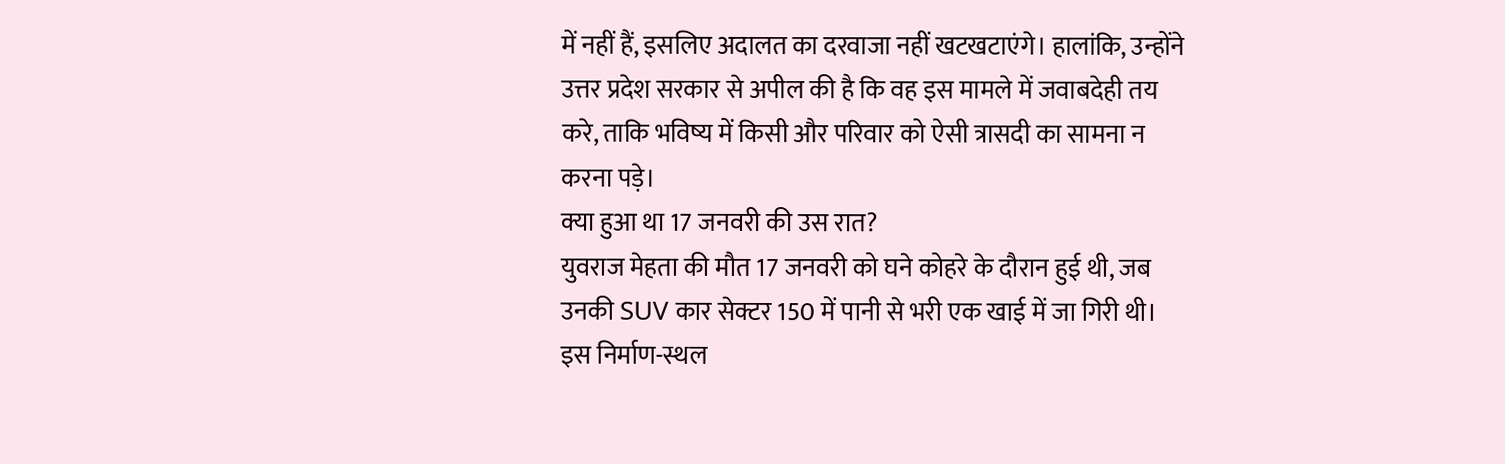में नहीं हैं, इसलिए अदालत का दरवाजा नहीं खटखटाएंगे। हालांकि, उन्होंने उत्तर प्रदेश सरकार से अपील की है कि वह इस मामले में जवाबदेही तय करे, ताकि भविष्य में किसी और परिवार को ऐसी त्रासदी का सामना न करना पड़े।
क्या हुआ था 17 जनवरी की उस रात?
युवराज मेहता की मौत 17 जनवरी को घने कोहरे के दौरान हुई थी, जब उनकी SUV कार सेक्टर 150 में पानी से भरी एक खाई में जा गिरी थी। इस निर्माण-स्थल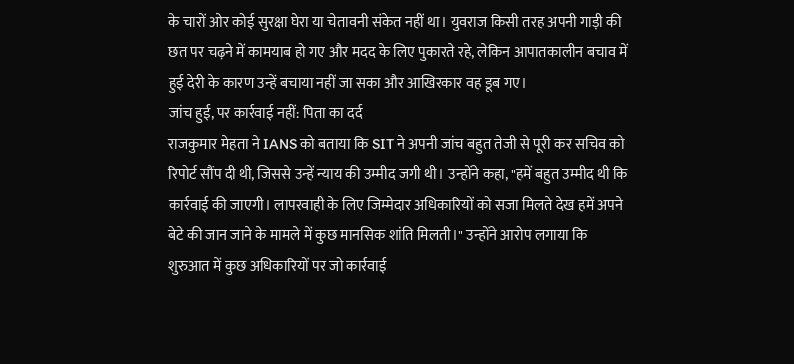के चारों ओर कोई सुरक्षा घेरा या चेतावनी संकेत नहीं था। युवराज किसी तरह अपनी गाड़ी की छत पर चढ़ने में कामयाब हो गए और मदद के लिए पुकारते रहे, लेकिन आपातकालीन बचाव में हुई देरी के कारण उन्हें बचाया नहीं जा सका और आखिरकार वह डूब गए।
जांच हुई, पर कार्रवाई नहीं: पिता का दर्द
राजकुमार मेहता ने IANS को बताया कि SIT ने अपनी जांच बहुत तेजी से पूरी कर सचिव को रिपोर्ट सौंप दी थी, जिससे उन्हें न्याय की उम्मीद जगी थी। उन्होंने कहा, "हमें बहुत उम्मीद थी कि कार्रवाई की जाएगी। लापरवाही के लिए जिम्मेदार अधिकारियों को सजा मिलते देख हमें अपने बेटे की जान जाने के मामले में कुछ मानसिक शांति मिलती।" उन्होंने आरोप लगाया कि शुरुआत में कुछ अधिकारियों पर जो कार्रवाई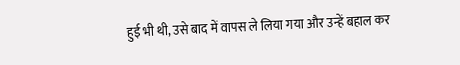हुई भी थी, उसे बाद में वापस ले लिया गया और उन्हें बहाल कर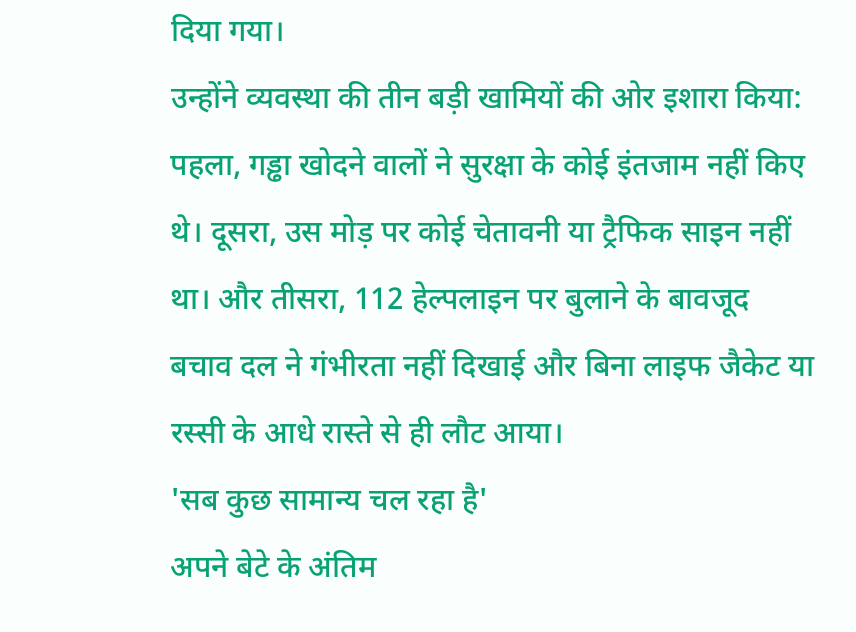दिया गया।
उन्होंने व्यवस्था की तीन बड़ी खामियों की ओर इशारा किया: पहला, गड्ढा खोदने वालों ने सुरक्षा के कोई इंतजाम नहीं किए थे। दूसरा, उस मोड़ पर कोई चेतावनी या ट्रैफिक साइन नहीं था। और तीसरा, 112 हेल्पलाइन पर बुलाने के बावजूद बचाव दल ने गंभीरता नहीं दिखाई और बिना लाइफ जैकेट या रस्सी के आधे रास्ते से ही लौट आया।
'सब कुछ सामान्य चल रहा है'
अपने बेटे के अंतिम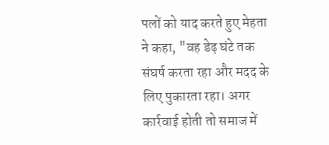पलों को याद करते हुए मेहता ने कहा, "वह डेढ़ घंटे तक संघर्ष करता रहा और मदद के लिए पुकारता रहा। अगर कार्रवाई होती तो समाज में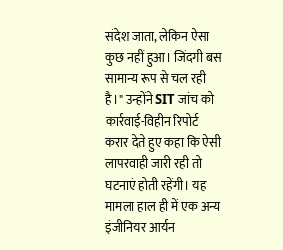संदेश जाता, लेकिन ऐसा कुछ नहीं हुआ। जिंदगी बस सामान्य रूप से चल रही है।" उन्होंने SIT जांच को कार्रवाई-विहीन रिपोर्ट करार देते हुए कहा कि ऐसी लापरवाही जारी रही तो घटनाएं होती रहेंगी। यह मामला हाल ही में एक अन्य इंजीनियर आर्यन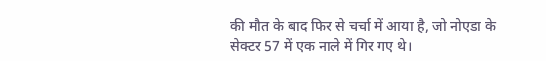की मौत के बाद फिर से चर्चा में आया है, जो नोएडा के सेक्टर 57 में एक नाले में गिर गए थे।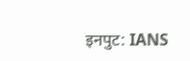इनपुट: IANS